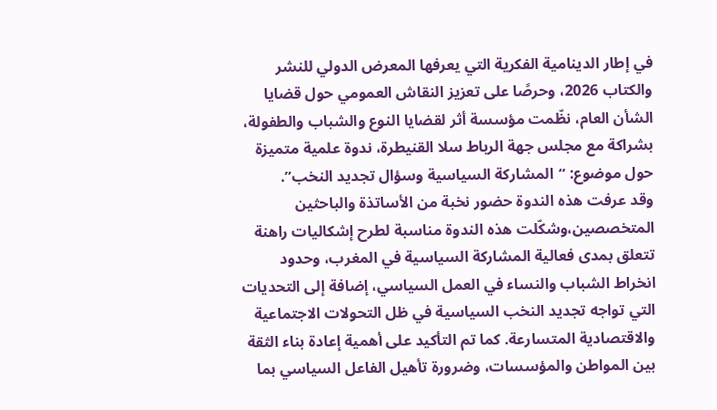في إطار الدينامية الفكرية التي يعرفها المعرض الدولي للنشر والكتاب 2026، وحرصًا على تعزيز النقاش العمومي حول قضايا الشأن العام، نظّمت مؤسسة أثر لقضايا النوع والشباب والطفولة، بشراكة مع مجلس جهة الرباط سلا القنيطرة، ندوة علمية متميزة حول موضوع: “المشاركة السياسية وسؤال تجديد النخب”.
وقد عرفت هذه الندوة حضور نخبة من الأساتذة والباحثين المتخصصين،وشكّلت هذه الندوة مناسبة لطرح إشكاليات راهنة تتعلق بمدى فعالية المشاركة السياسية في المغرب، وحدود انخراط الشباب والنساء في العمل السياسي، إضافة إلى التحديات التي تواجه تجديد النخب السياسية في ظل التحولات الاجتماعية والاقتصادية المتسارعة. كما تم التأكيد على أهمية إعادة بناء الثقة بين المواطن والمؤسسات، وضرورة تأهيل الفاعل السياسي بما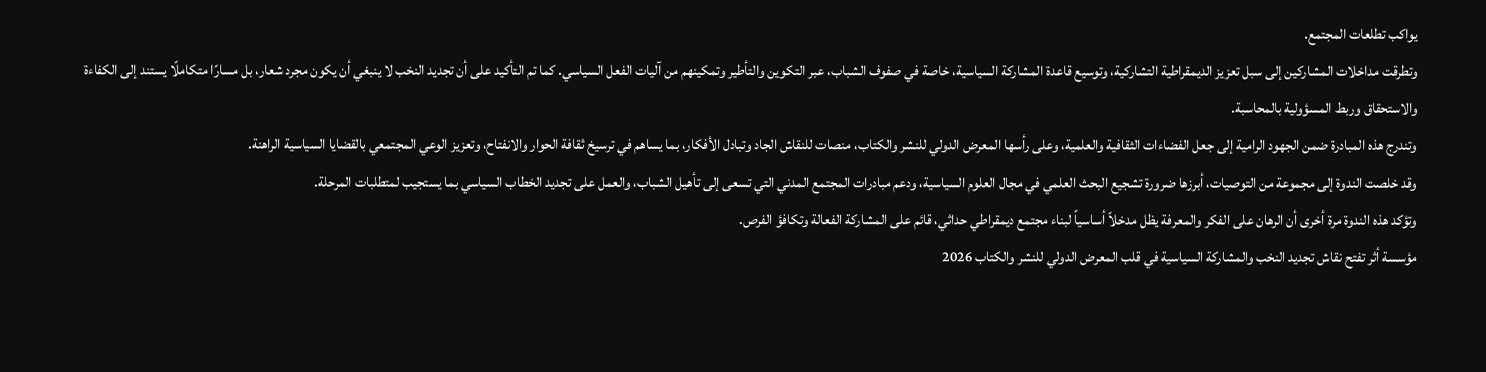يواكب تطلعات المجتمع.
وتطرقت مداخلات المشاركين إلى سبل تعزيز الديمقراطية التشاركية، وتوسيع قاعدة المشاركة السياسية، خاصة في صفوف الشباب، عبر التكوين والتأطير وتمكينهم من آليات الفعل السياسي. كما تم التأكيد على أن تجديد النخب لا ينبغي أن يكون مجرد شعار، بل مسارًا متكاملًا يستند إلى الكفاءة والاستحقاق وربط المسؤولية بالمحاسبة.
وتندرج هذه المبادرة ضمن الجهود الرامية إلى جعل الفضاءات الثقافية والعلمية، وعلى رأسها المعرض الدولي للنشر والكتاب، منصات للنقاش الجاد وتبادل الأفكار، بما يساهم في ترسيخ ثقافة الحوار والانفتاح، وتعزيز الوعي المجتمعي بالقضايا السياسية الراهنة.
وقد خلصت الندوة إلى مجموعة من التوصيات، أبرزها ضرورة تشجيع البحث العلمي في مجال العلوم السياسية، ودعم مبادرات المجتمع المدني التي تسعى إلى تأهيل الشباب، والعمل على تجديد الخطاب السياسي بما يستجيب لمتطلبات المرحلة.
وتؤكد هذه الندوة مرة أخرى أن الرهان على الفكر والمعرفة يظل مدخلاً أساسياً لبناء مجتمع ديمقراطي حداثي، قائم على المشاركة الفعالة وتكافؤ الفرص.
مؤسسة أثر تفتح نقاش تجديد النخب والمشاركة السياسية في قلب المعرض الدولي للنشر والكتاب 2026